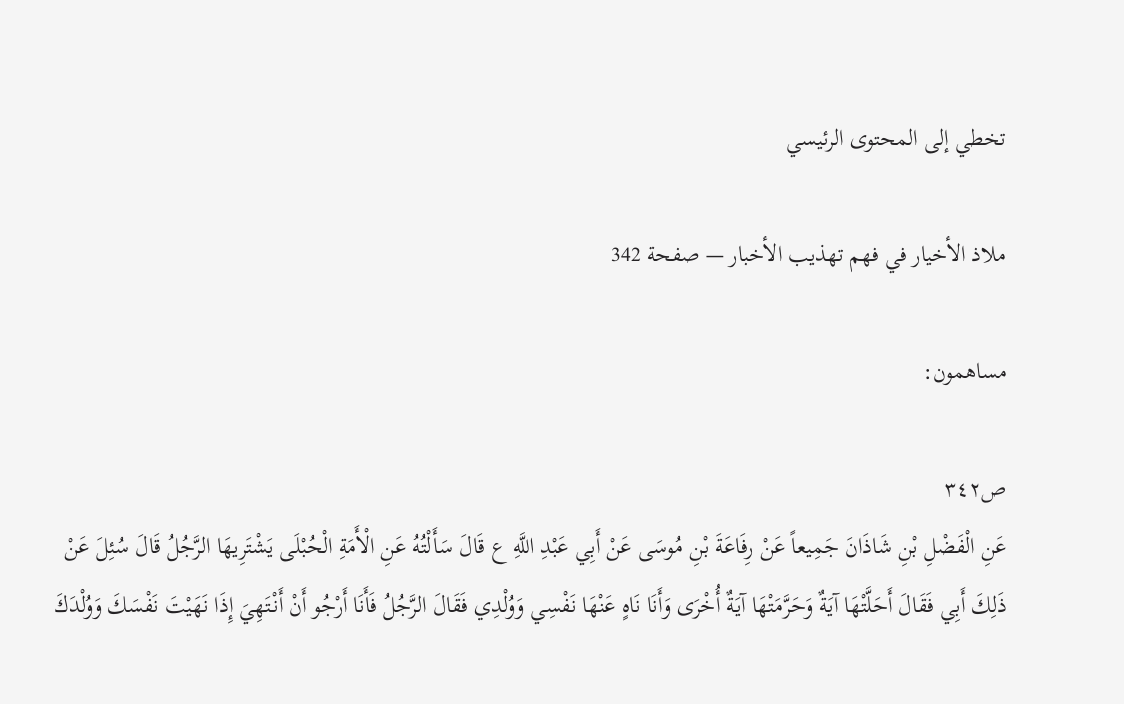تخطي إلى المحتوى الرئيسي

ملاذ الأخيار في فهم تهذيب الأخبار — صفحة 342

مساهمون:

ص٣٤٢
عَنِ الْفَضْلِ بْنِ شَاذَانَ جَمِيعاً عَنْ رِفَاعَةَ بْنِ مُوسَى عَنْ أَبِي عَبْدِ اللَّهِ ع قَالَ سَأَلْتُهُ عَنِ الْأَمَةِ الْحُبْلَى يَشْتَرِيهَا الرَّجُلُ قَالَ سُئِلَ عَنْ ذَلِكَ أَبِي فَقَالَ أَحَلَّتْهَا آيَةٌ وَحَرَّمَتْهَا آيَةٌ أُخْرَى وَأَنَا نَاهٍ عَنْهَا نَفْسِي وَوُلْدِي فَقَالَ الرَّجُلُ فَأَنَا أَرْجُو أَنْ أَنْتَهِيَ إِذَا نَهَيْتَ نَفْسَكَ وَوُلْدَكَ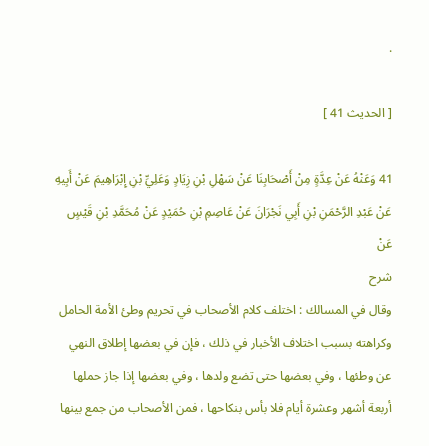.

[ الحديث 41 ]

41 وَعَنْهُ عَنْ عِدَّةٍ مِنْ أَصْحَابِنَا عَنْ سَهْلِ بْنِ زِيَادٍ وَعَلِيِّ بْنِ إِبْرَاهِيمَ عَنْ أَبِيهِ عَنْ عَبْدِ الرَّحْمَنِ بْنِ أَبِي نَجْرَانَ عَنْ عَاصِمِ بْنِ حُمَيْدٍ عَنْ مُحَمَّدِ بْنِ قَيْسٍ عَنْ
شرح
وقال في المسالك : اختلف كلام الأصحاب في تحريم وطئ الأمة الحامل وكراهته بسبب اختلاف الأخبار في ذلك ، فإن في بعضها إطلاق النهي عن وطئها ، وفي بعضها حتى تضع ولدها ، وفي بعضها إذا جاز حملها أربعة أشهر وعشرة أيام فلا بأس بنكاحها ، فمن الأصحاب من جمع بينها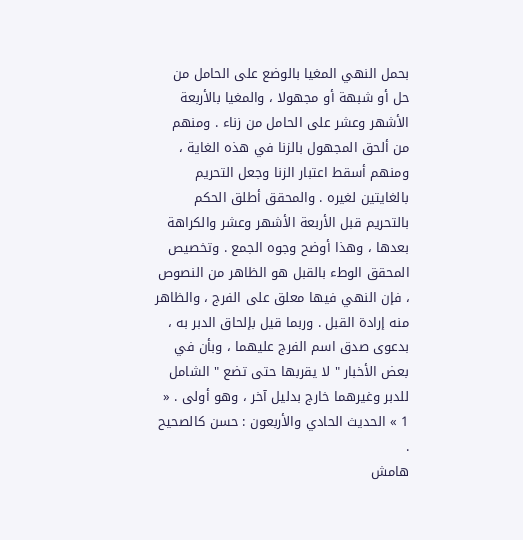بحمل النهي المغيا بالوضع على الحامل من حل أو شبهة أو مجهولا ، والمغيا بالأربعة الأشهر وعشر على الحامل من زناء . ومنهم من ألحق المجهول بالزنا في هذه الغاية ، ومنهم أسقط اعتبار الزنا وجعل التحريم بالغايتين لغيره . والمحقق أطلق الحكم بالتحريم قبل الأربعة الأشهر وعشر والكراهة بعدها ، وهذا أوضح وجوه الجمع . وتخصيص المحقق الوطء بالقبل هو الظاهر من النصوص ، فإن النهي فيها معلق على الفرج ، والظاهر منه إرادة القبل . وربما قيل بإلحاق الدبر به ، بدعوى صدق اسم الفرج عليهما ، وبأن في بعض الأخبار " لا يقربها حتى تضع " الشامل للدبر وغيرهما خارج بدليل آخر ، وهو أولى . « 1 » الحديث الحادي والأربعون : حسن كالصحيح .
هامش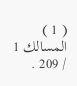( 1 ) المسالك 1 / 209 .